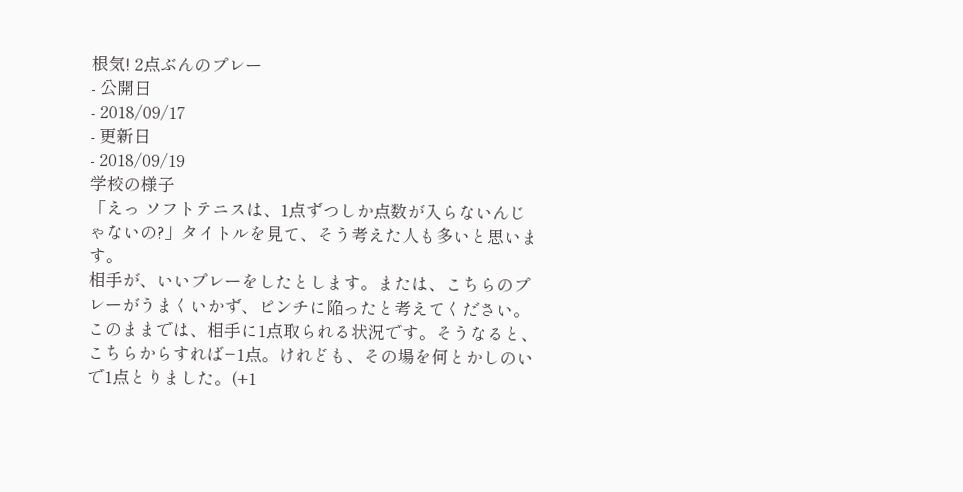根気! 2点ぶんのプレー
- 公開日
- 2018/09/17
- 更新日
- 2018/09/19
学校の様子
「えっ ソフトテニスは、1点ずつしか点数が入らないんじゃないの?」タイトルを見て、そう考えた人も多いと思います。
相手が、いいプレーをしたとします。または、こちらのプレーがうまくいかず、ピンチに陥ったと考えてください。このままでは、相手に1点取られる状況です。そうなると、こちらからすれば−1点。けれども、その場を何とかしのいで1点とりました。(+1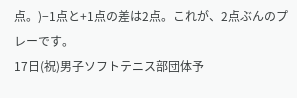点。)−1点と+1点の差は2点。これが、2点ぶんのプレーです。
17日(祝)男子ソフトテニス部団体予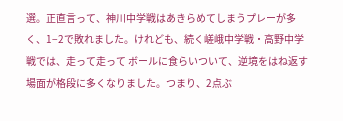選。正直言って、神川中学戦はあきらめてしまうプレーが多く、1−2で敗れました。けれども、続く嵯峨中学戦・高野中学戦では、走って走って ボールに食らいついて、逆境をはね返す場面が格段に多くなりました。つまり、2点ぶ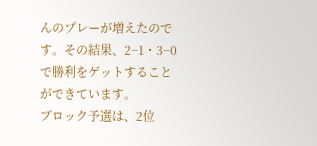んのプレーが増えたのです。その結果、2−1・3−0で勝利をゲットすることができています。
ブロック予選は、2位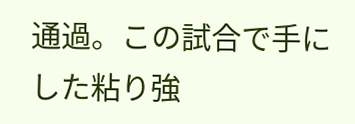通過。この試合で手にした粘り強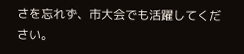さを忘れず、市大会でも活躍してください。